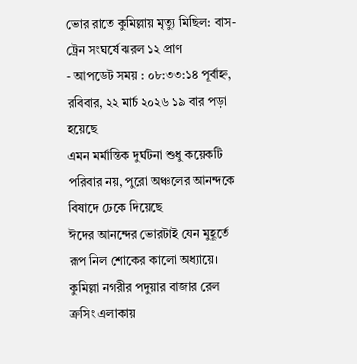ভোর রাতে কুমিল্লায় মৃত্যু মিছিল: বাস-ট্রেন সংঘর্ষে ঝরল ১২ প্রাণ
- আপডেট সময় : ০৮:৩৩:১৪ পূর্বাহ্ন, রবিবার, ২২ মার্চ ২০২৬ ১৯ বার পড়া হয়েছে
এমন মর্মান্তিক দুর্ঘটনা শুধু কয়েকটি পরিবার নয়, পুরো অঞ্চলের আনন্দকে বিষাদে ঢেকে দিয়েছে
ঈদের আনন্দের ভোরটাই যেন মুহূর্তে রূপ নিল শোকের কালো অধ্যায়ে। কুমিল্লা নগরীর পদুয়ার বাজার রেল ক্রসিং এলাকায়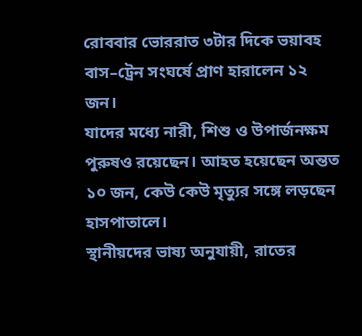রোববার ভোররাত ৩টার দিকে ভয়াবহ বাস–ট্রেন সংঘর্ষে প্রাণ হারালেন ১২ জন।
যাদের মধ্যে নারী, শিশু ও উপার্জনক্ষম পুরুষও রয়েছেন। আহত হয়েছেন অন্তত ১০ জন, কেউ কেউ মৃত্যুর সঙ্গে লড়ছেন হাসপাতালে।
স্থানীয়দের ভাষ্য অনুযায়ী, রাতের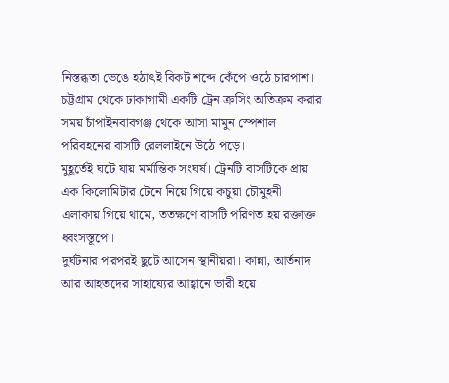নিস্তব্ধতা ভেঙে হঠাৎই বিকট শব্দে কেঁপে ওঠে চারপাশ। চট্টগ্রাম থেকে ঢাকাগামী একটি ট্রেন ক্রসিং অতিক্রম করার সময় চাঁপাইনবাবগঞ্জ থেকে আসা মামুন স্পেশাল পরিবহনের বাসটি রেললাইনে উঠে পড়ে।
মুহূর্তেই ঘটে যায় মর্মান্তিক সংঘর্ষ। ট্রেনটি বাসটিকে প্রায় এক কিলোমিটার টেনে নিয়ে গিয়ে কচুয়া চৌমুহনী এলাকায় গিয়ে থামে, ততক্ষণে বাসটি পরিণত হয় রক্তাক্ত ধ্বংসস্তূপে।
দুর্ঘটনার পরপরই ছুটে আসেন স্থানীয়রা। কান্না, আর্তনাদ আর আহতদের সাহায্যের আহ্বানে ভারী হয়ে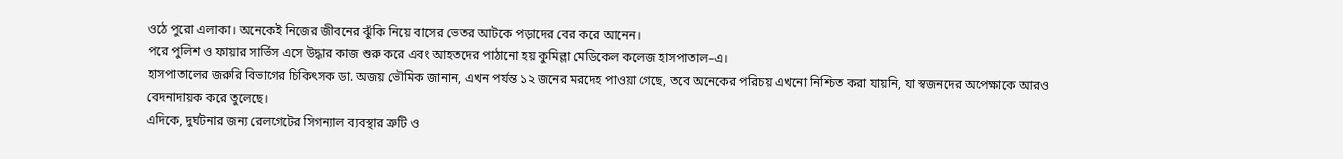ওঠে পুরো এলাকা। অনেকেই নিজের জীবনের ঝুঁকি নিয়ে বাসের ভেতর আটকে পড়াদের বের করে আনেন।
পরে পুলিশ ও ফায়ার সার্ভিস এসে উদ্ধার কাজ শুরু করে এবং আহতদের পাঠানো হয় কুমিল্লা মেডিকেল কলেজ হাসপাতাল–এ।
হাসপাতালের জরুরি বিভাগের চিকিৎসক ডা. অজয় ভৌমিক জানান, এখন পর্যন্ত ১২ জনের মরদেহ পাওয়া গেছে, তবে অনেকের পরিচয় এখনো নিশ্চিত করা যায়নি, যা স্বজনদের অপেক্ষাকে আরও বেদনাদায়ক করে তুলেছে।
এদিকে, দুর্ঘটনার জন্য রেলগেটের সিগন্যাল ব্যবস্থার ত্রুটি ও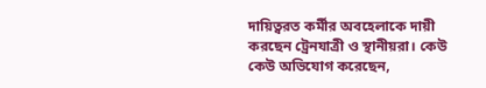দায়িত্বরত কর্মীর অবহেলাকে দায়ী করছেন ট্রেনযাত্রী ও স্থানীয়রা। কেউ কেউ অভিযোগ করেছেন,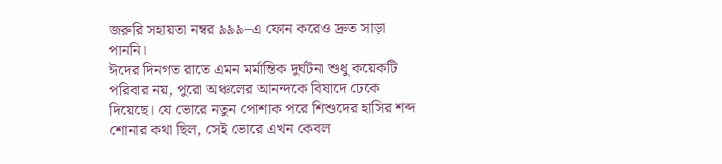জরুরি সহায়তা নম্বর ৯৯৯–এ ফোন করেও দ্রুত সাড়া পাননি।
ঈদের দিনগত রাতে এমন মর্মান্তিক দুর্ঘটনা শুধু কয়েকটি পরিবার নয়, পুরো অঞ্চলের আনন্দকে বিষাদে ঢেকে দিয়েছে। যে ভোরে নতুন পোশাক পরে শিশুদের হাসির শব্দ শোনার কথা ছিল, সেই ভোরে এখন কেবল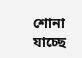শোনা যাচ্ছে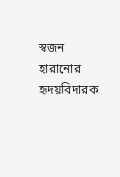স্বজন হারানোর হৃদয়বিদারক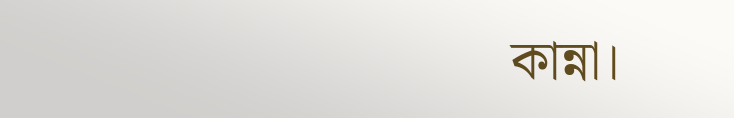কান্না।